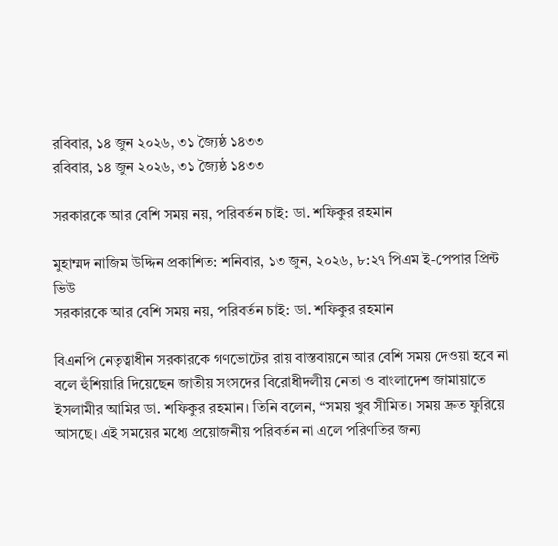রবিবার, ১৪ জুন ২০২৬, ৩১ জ্যৈষ্ঠ ১৪৩৩
রবিবার, ১৪ জুন ২০২৬, ৩১ জ্যৈষ্ঠ ১৪৩৩

সরকারকে আর বেশি সময় নয়, পরিবর্তন চাই: ডা. শফিকুর রহমান

মুহাম্মদ নাজিম উদ্দিন প্রকাশিত: শনিবার, ১৩ জুন, ২০২৬, ৮:২৭ পিএম ই-পেপার প্রিন্ট ভিউ
সরকারকে আর বেশি সময় নয়, পরিবর্তন চাই: ডা. শফিকুর রহমান

বিএনপি নেতৃত্বাধীন সরকারকে গণভোটের রায় বাস্তবায়নে আর বেশি সময় দেওয়া হবে না বলে হুঁশিয়ারি দিয়েছেন জাতীয় সংসদের বিরোধীদলীয় নেতা ও বাংলাদেশ জামায়াতে ইসলামীর আমির ডা. শফিকুর রহমান। তিনি বলেন, “সময় খুব সীমিত। সময় দ্রুত ফুরিয়ে আসছে। এই সময়ের মধ্যে প্রয়োজনীয় পরিবর্তন না এলে পরিণতির জন্য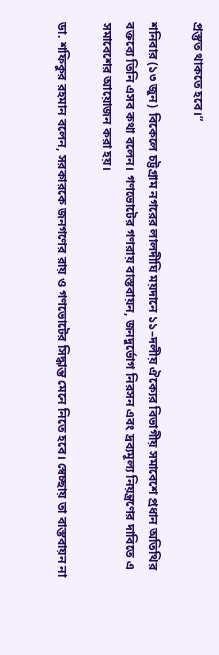প্রস্তুত থাকতে হবে।”

শনিবার (১৩ জুন) বিকেলে চট্টগ্রাম নগরের লালদীঘি ময়দানে ১১–দলীয় ঐক্যের বিভাগীয় সমাবেশে প্রধান অতিথির বক্তব্যে তিনি এসব কথা বলেন। গণভোটের গণরায় বাস্তবায়ন, জনদুর্ভোগ নিরসন এবং দ্রব্যমূল্য নিয়ন্ত্রণের দাবিতে এ সমাবেশের আয়োজন করা হয়।

ডা. শফিকুর রহমান বলেন, সরকারকে জনগণের রায় ও গণভোটের সিদ্ধান্ত মেনে নিতে হবে। স্বেচ্ছায় তা বাস্তবায়ন না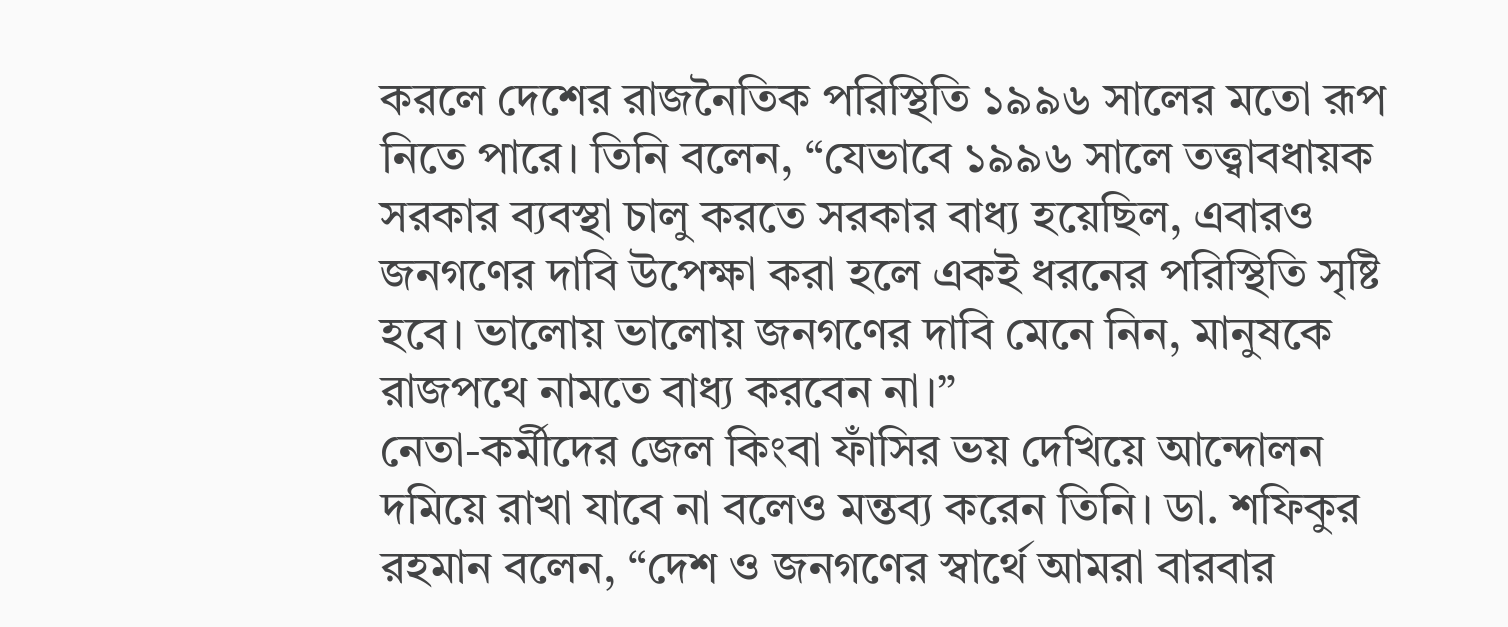করলে দেশের রাজনৈতিক পরিস্থিতি ১৯৯৬ সালের মতো রূপ নিতে পারে। তিনি বলেন, “যেভাবে ১৯৯৬ সালে তত্ত্বাবধায়ক সরকার ব্যবস্থা চালু করতে সরকার বাধ্য হয়েছিল, এবারও জনগণের দাবি উপেক্ষা করা হলে একই ধরনের পরিস্থিতি সৃষ্টি হবে। ভালোয় ভালোয় জনগণের দাবি মেনে নিন, মানুষকে রাজপথে নামতে বাধ্য করবেন না।”
নেতা-কর্মীদের জেল কিংবা ফাঁসির ভয় দেখিয়ে আন্দোলন দমিয়ে রাখা যাবে না বলেও মন্তব্য করেন তিনি। ডা. শফিকুর রহমান বলেন, “দেশ ও জনগণের স্বার্থে আমরা বারবার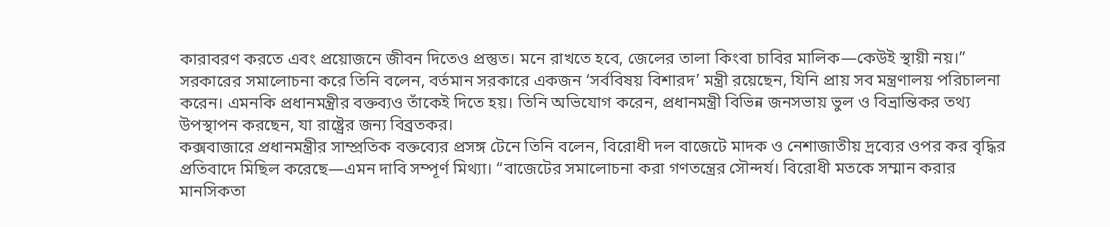কারাবরণ করতে এবং প্রয়োজনে জীবন দিতেও প্রস্তুত। মনে রাখতে হবে, জেলের তালা কিংবা চাবির মালিক—কেউই স্থায়ী নয়।”
সরকারের সমালোচনা করে তিনি বলেন, বর্তমান সরকারে একজন ‘সর্ববিষয় বিশারদ’ মন্ত্রী রয়েছেন, যিনি প্রায় সব মন্ত্রণালয় পরিচালনা করেন। এমনকি প্রধানমন্ত্রীর বক্তব্যও তাঁকেই দিতে হয়। তিনি অভিযোগ করেন, প্রধানমন্ত্রী বিভিন্ন জনসভায় ভুল ও বিভ্রান্তিকর তথ্য উপস্থাপন করছেন, যা রাষ্ট্রের জন্য বিব্রতকর।
কক্সবাজারে প্রধানমন্ত্রীর সাম্প্রতিক বক্তব্যের প্রসঙ্গ টেনে তিনি বলেন, বিরোধী দল বাজেটে মাদক ও নেশাজাতীয় দ্রব্যের ওপর কর বৃদ্ধির প্রতিবাদে মিছিল করেছে—এমন দাবি সম্পূর্ণ মিথ্যা। “বাজেটের সমালোচনা করা গণতন্ত্রের সৌন্দর্য। বিরোধী মতকে সম্মান করার মানসিকতা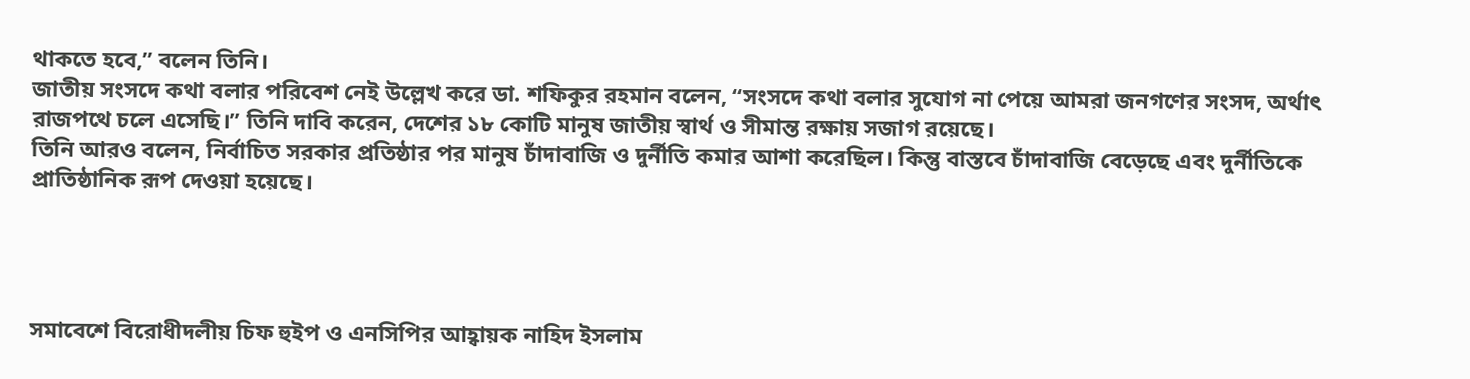থাকতে হবে,” বলেন তিনি।
জাতীয় সংসদে কথা বলার পরিবেশ নেই উল্লেখ করে ডা. শফিকুর রহমান বলেন, “সংসদে কথা বলার সুযোগ না পেয়ে আমরা জনগণের সংসদ, অর্থাৎ রাজপথে চলে এসেছি।” তিনি দাবি করেন, দেশের ১৮ কোটি মানুষ জাতীয় স্বার্থ ও সীমান্ত রক্ষায় সজাগ রয়েছে।
তিনি আরও বলেন, নির্বাচিত সরকার প্রতিষ্ঠার পর মানুষ চাঁদাবাজি ও দুর্নীতি কমার আশা করেছিল। কিন্তু বাস্তবে চাঁদাবাজি বেড়েছে এবং দুর্নীতিকে প্রাতিষ্ঠানিক রূপ দেওয়া হয়েছে।




সমাবেশে বিরোধীদলীয় চিফ হুইপ ও এনসিপির আহ্বায়ক নাহিদ ইসলাম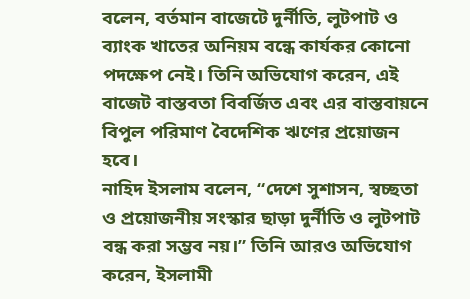বলেন, বর্তমান বাজেটে দুর্নীতি, লুটপাট ও ব্যাংক খাতের অনিয়ম বন্ধে কার্যকর কোনো পদক্ষেপ নেই। তিনি অভিযোগ করেন, এই বাজেট বাস্তবতা বিবর্জিত এবং এর বাস্তবায়নে বিপুল পরিমাণ বৈদেশিক ঋণের প্রয়োজন হবে।
নাহিদ ইসলাম বলেন, “দেশে সুশাসন, স্বচ্ছতা ও প্রয়োজনীয় সংস্কার ছাড়া দুর্নীতি ও লুটপাট বন্ধ করা সম্ভব নয়।” তিনি আরও অভিযোগ করেন, ইসলামী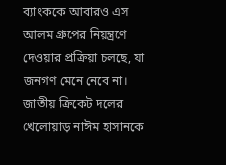ব্যাংককে আবারও এস আলম গ্রুপের নিয়ন্ত্রণে দেওয়ার প্রক্রিয়া চলছে, যা জনগণ মেনে নেবে না।
জাতীয় ক্রিকেট দলের খেলোয়াড় নাঈম হাসানকে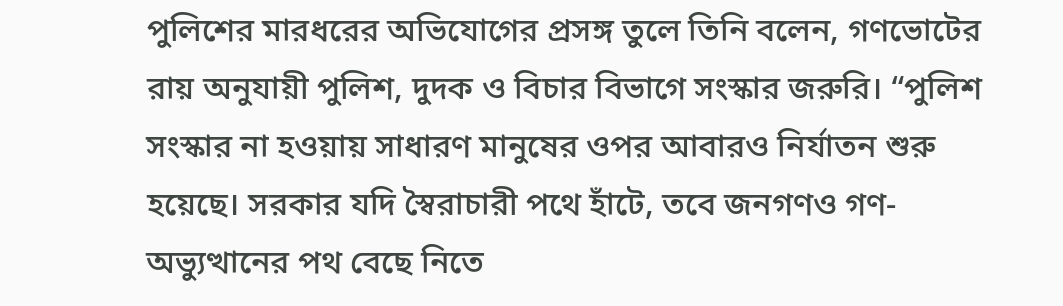পুলিশের মারধরের অভিযোগের প্রসঙ্গ তুলে তিনি বলেন, গণভোটের রায় অনুযায়ী পুলিশ, দুদক ও বিচার বিভাগে সংস্কার জরুরি। “পুলিশ সংস্কার না হওয়ায় সাধারণ মানুষের ওপর আবারও নির্যাতন শুরু হয়েছে। সরকার যদি স্বৈরাচারী পথে হাঁটে, তবে জনগণও গণ-অভ্যুত্থানের পথ বেছে নিতে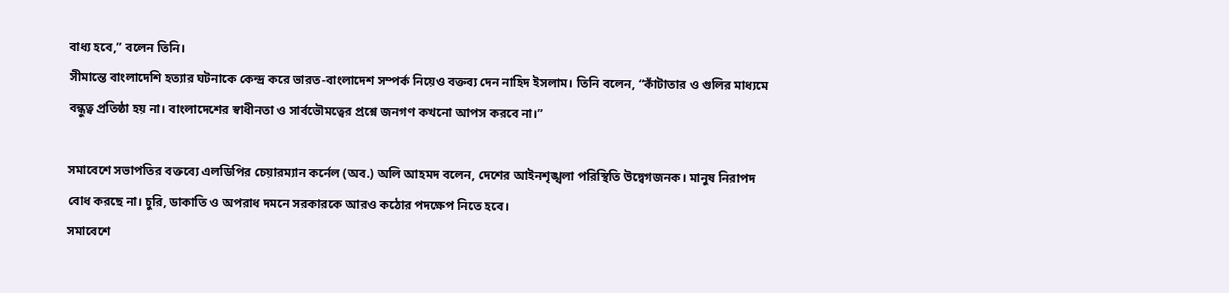বাধ্য হবে,” বলেন তিনি।
সীমান্তে বাংলাদেশি হত্যার ঘটনাকে কেন্দ্র করে ভারত-বাংলাদেশ সম্পর্ক নিয়েও বক্তব্য দেন নাহিদ ইসলাম। তিনি বলেন, “কাঁটাতার ও গুলির মাধ্যমে বন্ধুত্ব প্রতিষ্ঠা হয় না। বাংলাদেশের স্বাধীনতা ও সার্বভৌমত্বের প্রশ্নে জনগণ কখনো আপস করবে না।”

সমাবেশে সভাপতির বক্তব্যে এলডিপির চেয়ারম্যান কর্নেল (অব.) অলি আহমদ বলেন, দেশের আইনশৃঙ্খলা পরিস্থিতি উদ্বেগজনক। মানুষ নিরাপদ বোধ করছে না। চুরি, ডাকাতি ও অপরাধ দমনে সরকারকে আরও কঠোর পদক্ষেপ নিতে হবে।
সমাবেশে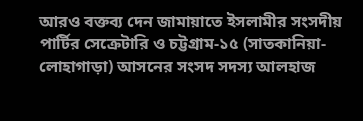আরও বক্তব্য দেন জামায়াতে ইসলামীর সংসদীয় পার্টির সেক্রেটারি ও চট্টগ্রাম-১৫ (সাতকানিয়া-লোহাগাড়া) আসনের সংসদ সদস্য আলহাজ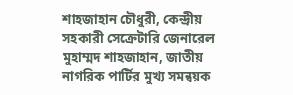শাহজাহান চৌধুরী, কেন্দ্রীয় সহকারী সেক্রেটারি জেনারেল মুহাম্মদ শাহজাহান, জাতীয় নাগরিক পার্টির মুখ্য সমন্বয়ক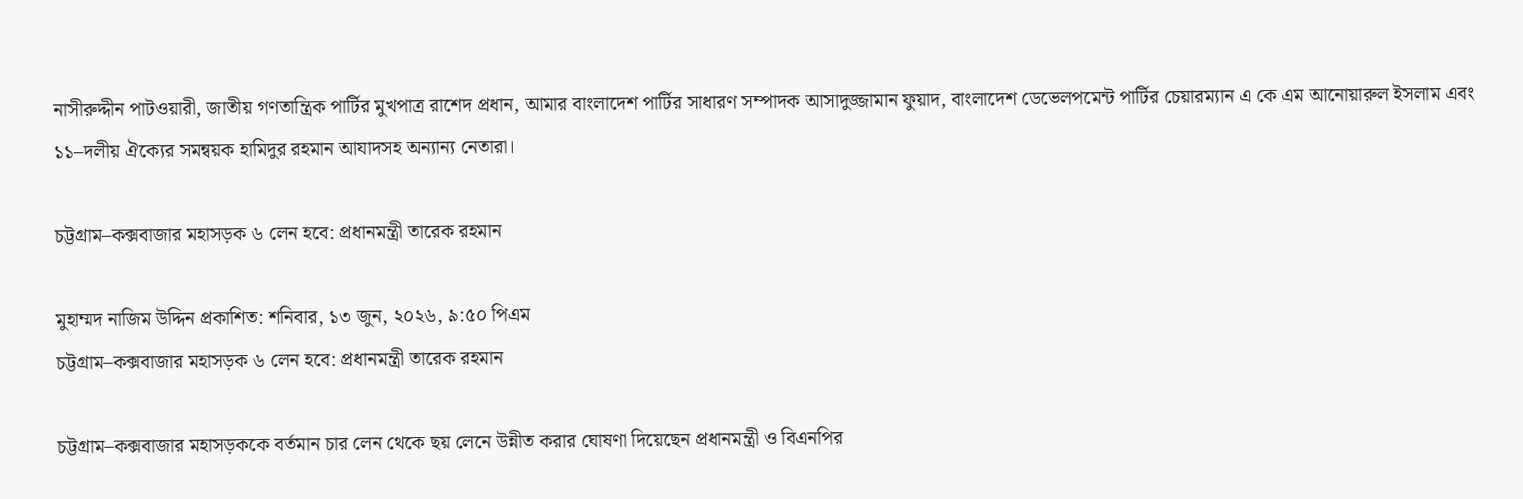নাসীরুদ্দীন পাটওয়ারী, জাতীয় গণতান্ত্রিক পার্টির মুখপাত্র রাশেদ প্রধান, আমার বাংলাদেশ পার্টির সাধারণ সম্পাদক আসাদুজ্জামান ফুয়াদ, বাংলাদেশ ডেভেলপমেন্ট পার্টির চেয়ারম্যান এ কে এম আনোয়ারুল ইসলাম এবং ১১–দলীয় ঐক্যের সমন্বয়ক হামিদুর রহমান আযাদসহ অন্যান্য নেতারা।

চট্টগ্রাম–কক্সবাজার মহাসড়ক ৬ লেন হবে: প্রধানমন্ত্রী তারেক রহমান

মুহাম্মদ নাজিম উদ্দিন প্রকাশিত: শনিবার, ১৩ জুন, ২০২৬, ৯:৫০ পিএম
চট্টগ্রাম–কক্সবাজার মহাসড়ক ৬ লেন হবে: প্রধানমন্ত্রী তারেক রহমান

চট্টগ্রাম–কক্সবাজার মহাসড়ককে বর্তমান চার লেন থেকে ছয় লেনে উন্নীত করার ঘোষণা দিয়েছেন প্রধানমন্ত্রী ও বিএনপির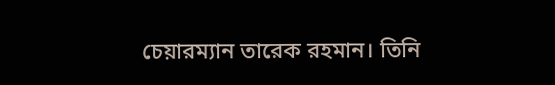চেয়ারম্যান তারেক রহমান। তিনি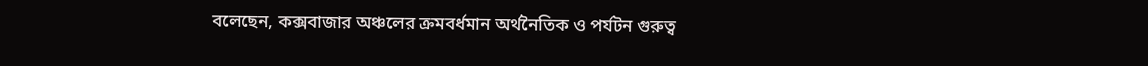বলেছেন, কক্সবাজার অঞ্চলের ক্রমবর্ধমান অর্থনৈতিক ও পর্যটন গুরুত্ব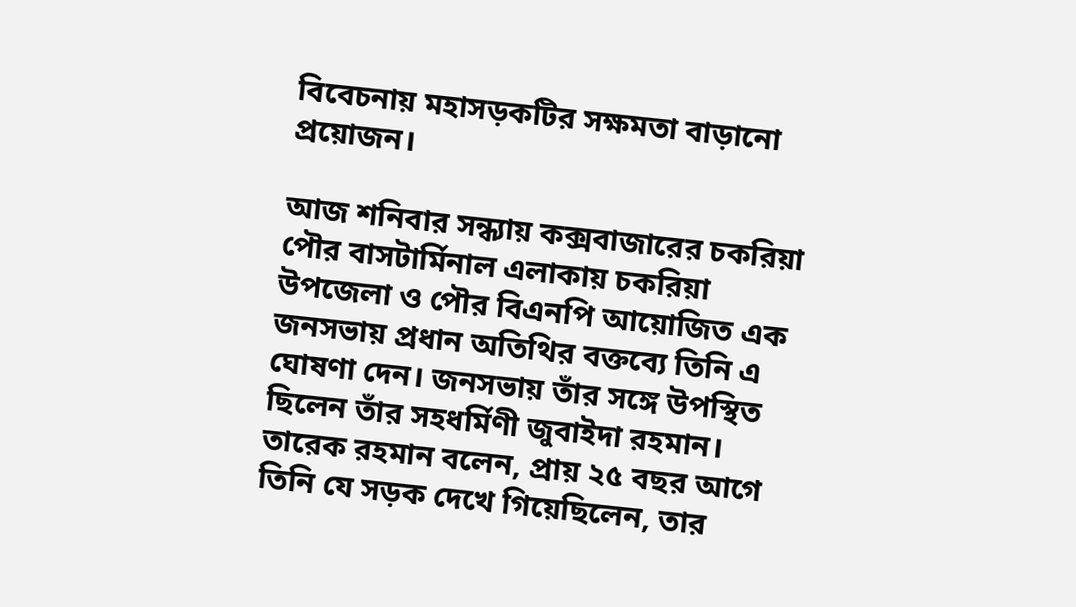বিবেচনায় মহাসড়কটির সক্ষমতা বাড়ানো প্রয়োজন।

আজ শনিবার সন্ধ্যায় কক্সবাজারের চকরিয়া পৌর বাসটার্মিনাল এলাকায় চকরিয়া উপজেলা ও পৌর বিএনপি আয়োজিত এক জনসভায় প্রধান অতিথির বক্তব্যে তিনি এ ঘোষণা দেন। জনসভায় তাঁর সঙ্গে উপস্থিত ছিলেন তাঁর সহধর্মিণী জুবাইদা রহমান।
তারেক রহমান বলেন, প্রায় ২৫ বছর আগে তিনি যে সড়ক দেখে গিয়েছিলেন, তার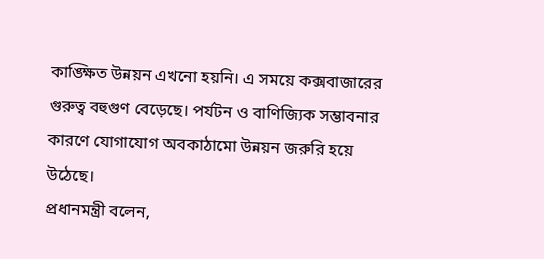কাঙ্ক্ষিত উন্নয়ন এখনো হয়নি। এ সময়ে কক্সবাজারের গুরুত্ব বহুগুণ বেড়েছে। পর্যটন ও বাণিজ্যিক সম্ভাবনার কারণে যোগাযোগ অবকাঠামো উন্নয়ন জরুরি হয়ে উঠেছে।
প্রধানমন্ত্রী বলেন,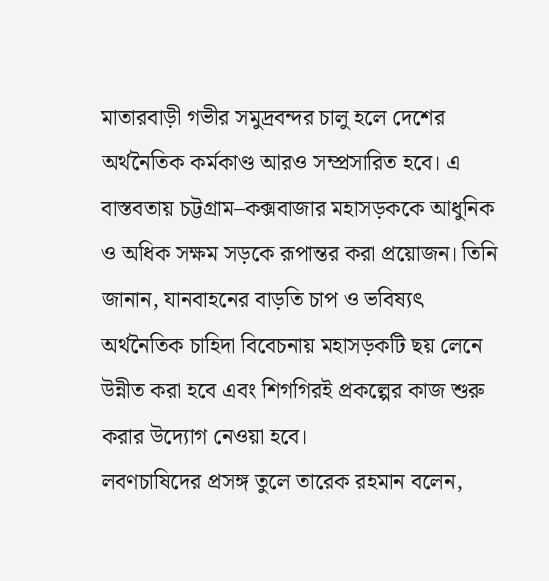মাতারবাড়ী গভীর সমুদ্রবন্দর চালু হলে দেশের অর্থনৈতিক কর্মকাণ্ড আরও সম্প্রসারিত হবে। এ বাস্তবতায় চট্টগ্রাম–কক্সবাজার মহাসড়ককে আধুনিক ও অধিক সক্ষম সড়কে রূপান্তর করা প্রয়োজন। তিনি জানান, যানবাহনের বাড়তি চাপ ও ভবিষ্যৎ অর্থনৈতিক চাহিদা বিবেচনায় মহাসড়কটি ছয় লেনে উন্নীত করা হবে এবং শিগগিরই প্রকল্পের কাজ শুরু করার উদ্যোগ নেওয়া হবে।
লবণচাষিদের প্রসঙ্গ তুলে তারেক রহমান বলেন,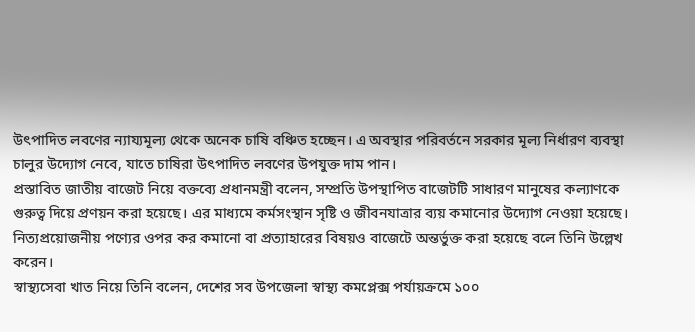উৎপাদিত লবণের ন্যায্যমূল্য থেকে অনেক চাষি বঞ্চিত হচ্ছেন। এ অবস্থার পরিবর্তনে সরকার মূল্য নির্ধারণ ব্যবস্থা চালুর উদ্যোগ নেবে, যাতে চাষিরা উৎপাদিত লবণের উপযুক্ত দাম পান।
প্রস্তাবিত জাতীয় বাজেট নিয়ে বক্তব্যে প্রধানমন্ত্রী বলেন, সম্প্রতি উপস্থাপিত বাজেটটি সাধারণ মানুষের কল্যাণকে গুরুত্ব দিয়ে প্রণয়ন করা হয়েছে। এর মাধ্যমে কর্মসংস্থান সৃষ্টি ও জীবনযাত্রার ব্যয় কমানোর উদ্যোগ নেওয়া হয়েছে। নিত্যপ্রয়োজনীয় পণ্যের ওপর কর কমানো বা প্রত্যাহারের বিষয়ও বাজেটে অন্তর্ভুক্ত করা হয়েছে বলে তিনি উল্লেখ করেন।
স্বাস্থ্যসেবা খাত নিয়ে তিনি বলেন, দেশের সব উপজেলা স্বাস্থ্য কমপ্লেক্স পর্যায়ক্রমে ১০০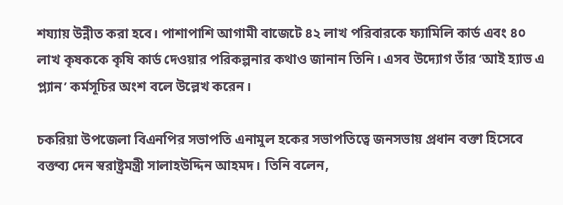শয্যায় উন্নীত করা হবে। পাশাপাশি আগামী বাজেটে ৪২ লাখ পরিবারকে ফ্যামিলি কার্ড এবং ৪০ লাখ কৃষককে কৃষি কার্ড দেওয়ার পরিকল্পনার কথাও জানান তিনি। এসব উদ্যোগ তাঁর ‘আই হ্যাভ এ প্ল্যান’ কর্মসূচির অংশ বলে উল্লেখ করেন।

চকরিয়া উপজেলা বিএনপির সভাপতি এনামুল হকের সভাপতিত্বে জনসভায় প্রধান বক্তা হিসেবে বক্তব্য দেন স্বরাষ্ট্রমন্ত্রী সালাহউদ্দিন আহমদ। তিনি বলেন,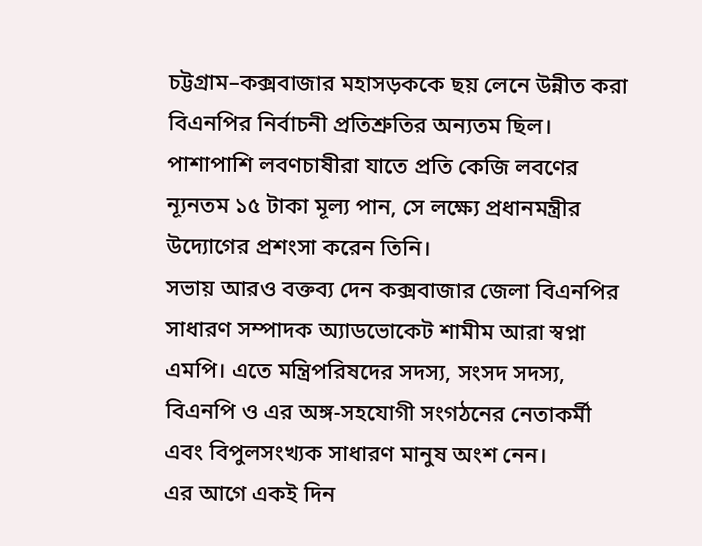চট্টগ্রাম–কক্সবাজার মহাসড়ককে ছয় লেনে উন্নীত করা বিএনপির নির্বাচনী প্রতিশ্রুতির অন্যতম ছিল। পাশাপাশি লবণচাষীরা যাতে প্রতি কেজি লবণের ন্যূনতম ১৫ টাকা মূল্য পান, সে লক্ষ্যে প্রধানমন্ত্রীর উদ্যোগের প্রশংসা করেন তিনি।
সভায় আরও বক্তব্য দেন কক্সবাজার জেলা বিএনপির সাধারণ সম্পাদক অ্যাডভোকেট শামীম আরা স্বপ্না এমপি। এতে মন্ত্রিপরিষদের সদস্য, সংসদ সদস্য, বিএনপি ও এর অঙ্গ-সহযোগী সংগঠনের নেতাকর্মী এবং বিপুলসংখ্যক সাধারণ মানুষ অংশ নেন।
এর আগে একই দিন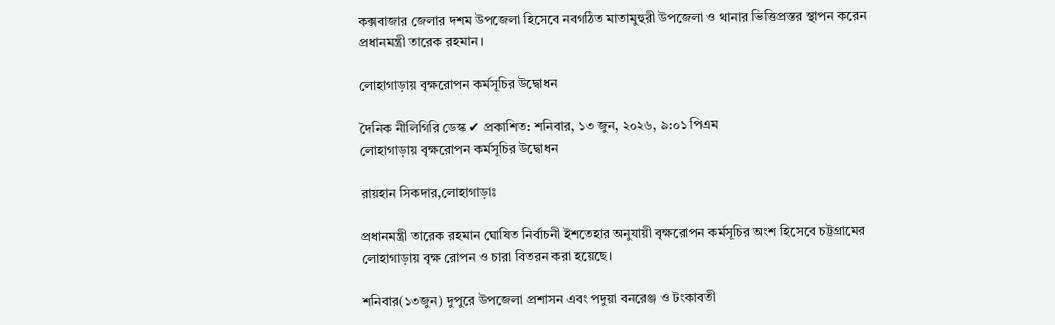কক্সবাজার জেলার দশম উপজেলা হিসেবে নবগঠিত মাতামুহুরী উপজেলা ও থানার ভিত্তিপ্রস্তর স্থাপন করেন প্রধানমন্ত্রী তারেক রহমান।

লোহাগাড়ায় বৃক্ষরোপন কর্মসূচির উদ্বোধন

দৈনিক নীলিগিরি ডেস্ক ✔ প্রকাশিত: শনিবার, ১৩ জুন, ২০২৬, ৯:০১ পিএম
লোহাগাড়ায় বৃক্ষরোপন কর্মসূচির উদ্বোধন

রায়হান সিকদার,লোহাগাড়াঃ

প্রধানমন্ত্রী তারেক রহমান ঘোষিত নির্বাচনী ইশতেহার অনুযায়ী বৃক্ষরোপন কর্মসূচির অংশ হিসেবে চট্টগ্রামের লোহাগাড়ায় বৃক্ষ রোপন ও চারা বিতরন করা হয়েছে।

শনিবার(১৩জুন) দুপুরে উপজেলা প্রশাসন এবং পদুয়া বনরেঞ্জ ও টংকাবতী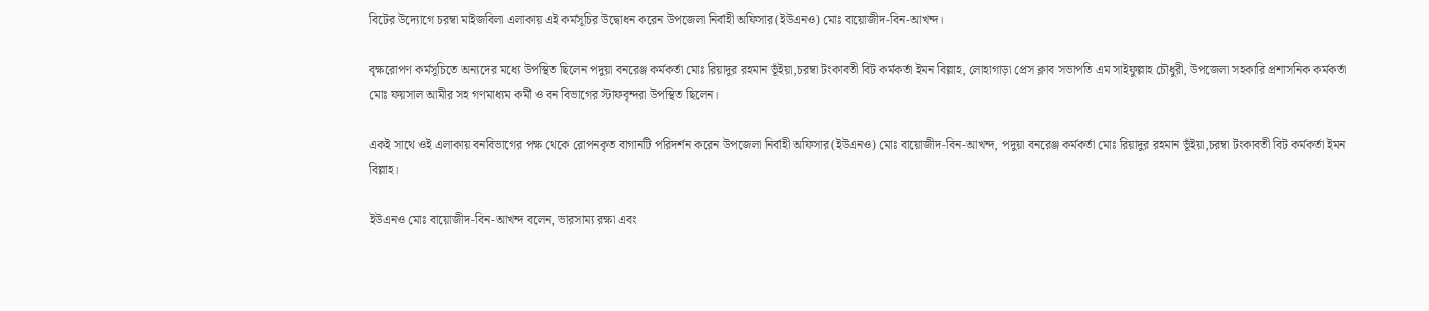বিটের উদ্যোগে চরম্বা মাইজবিলা এলাকায় এই কর্মসূচির উদ্বোধন করেন উপজেলা নির্বাহী অফিসার(ইউএনও) মোঃ বায়োজীদ-বিন-আখন্দ।

বৃক্ষরোপণ কর্মসূচিতে অন্যদের মধ্যে উপস্থিত ছিলেন পদুয়া বনরেঞ্জ কর্মকর্তা মোঃ রিয়াদুর রহমান ভূঁইয়া,চরম্বা টংকাবতী বিট কর্মকর্তা ইমন বিল্লাহ, লোহাগাড়া প্রেস ক্লাব সভাপতি এম সাইফুল্লাহ চৌধুরী, উপজেলা সহকারি প্রশাসনিক কর্মকর্তা মোঃ ফয়সাল আমীর সহ গণমাধ্যম কর্মী ও বন বিভাগের স্টাফবৃন্দরা উপস্থিত ছিলেন।

একই সাথে ওই এলাকায় বনবিভাগের পক্ষ থেকে রোপনকৃত বাগানটি পরিদর্শন করেন উপজেলা নির্বাহী অফিসার(ইউএনও) মোঃ বায়োজীদ-বিন-আখন্দ, পদুয়া বনরেঞ্জ কর্মকর্তা মোঃ রিয়াদুর রহমান ভূঁইয়া,চরম্বা টংকাবতী বিট কর্মকর্তা ইমন বিল্লাহ।

ইউএনও মোঃ বায়োজীদ-বিন-আখন্দ বলেন, ভারসাম্য রক্ষা এবং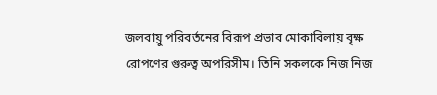জলবায়ু পরিবর্তনের বিরূপ প্রভাব মোকাবিলায় বৃক্ষ রোপণের গুরুত্ব অপরিসীম। তিনি সকলকে নিজ নিজ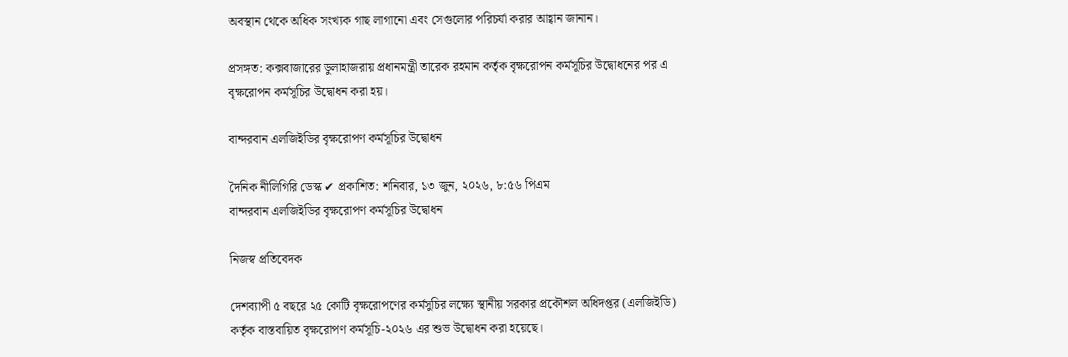অবস্থান থেকে অধিক সংখ্যক গাছ লাগানো এবং সেগুলোর পরিচর্যা করার আহ্বান জানান।

প্রসঙ্গত: কক্সবাজারের ডুলাহাজরায় প্রধানমন্ত্রী তারেক রহমান কর্তৃক বৃক্ষরোপন কর্মসূচির উদ্বোধনের পর এ বৃক্ষরোপন কর্মসূচির উদ্বোধন করা হয়।

বান্দরবান এলজিইডির বৃক্ষরোপণ কর্মসূচির উদ্বোধন

দৈনিক নীলিগিরি ডেস্ক ✔ প্রকাশিত: শনিবার, ১৩ জুন, ২০২৬, ৮:৫৬ পিএম
বান্দরবান এলজিইডির বৃক্ষরোপণ কর্মসূচির উদ্বোধন

নিজস্ব প্রতিবেদক

দেশব্যাপী ৫ বছরে ২৫ কোটি বৃক্ষরোপণের কর্মসুচির লক্ষ্যে স্থানীয় সরকার প্রকৌশল অধিদপ্তর (এলজিইডি) কর্তৃক বাস্তবায়িত বৃক্ষরোপণ কর্মসূচি-২০২৬ এর শুভ উদ্বোধন করা হয়েছে।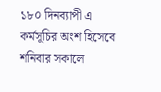১৮০ দিনব্যাপী এ কর্মসূচির অংশ হিসেবে শনিবার সকালে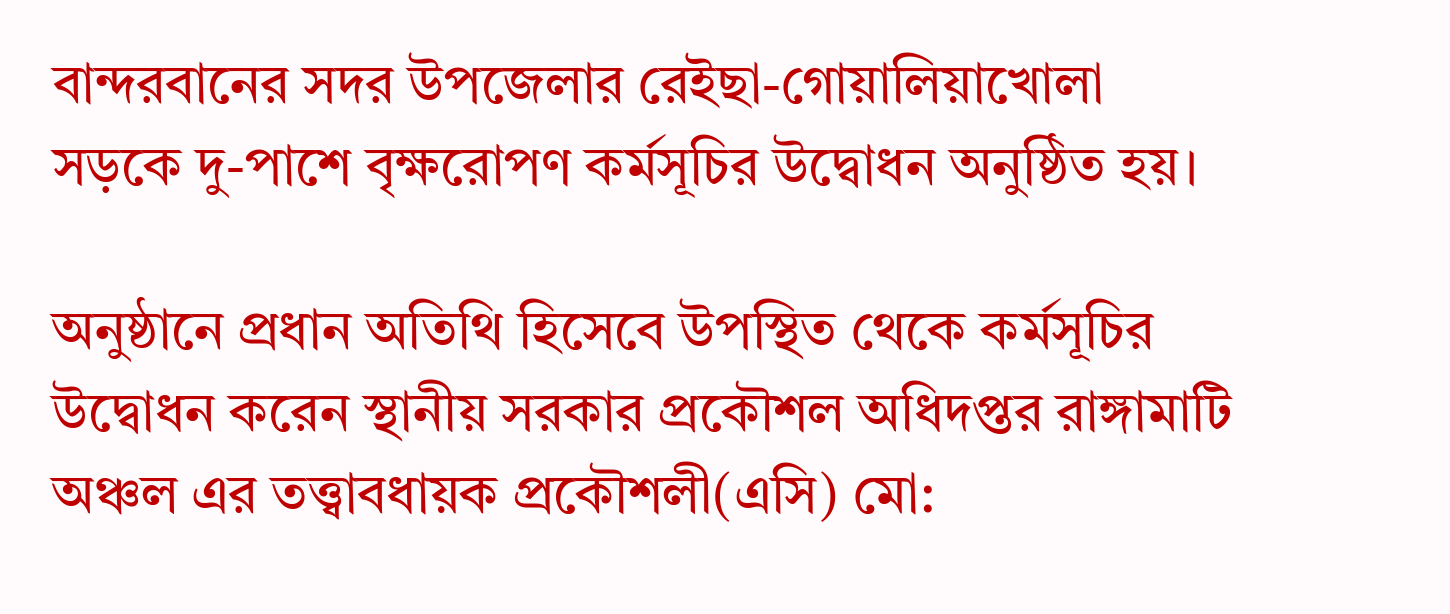বান্দরবানের সদর উপজেলার রেইছা-গোয়ালিয়াখোলা সড়কে দু-পাশে বৃক্ষরোপণ কর্মসূচির উদ্বোধন অনুষ্ঠিত হয়।

অনুষ্ঠানে প্রধান অতিথি হিসেবে উপস্থিত থেকে কর্মসূচির উদ্বোধন করেন স্থানীয় সরকার প্রকৌশল অধিদপ্তর রাঙ্গামাটি অঞ্চল এর তত্ত্বাবধায়ক প্রকৌশলী(এসি) মো: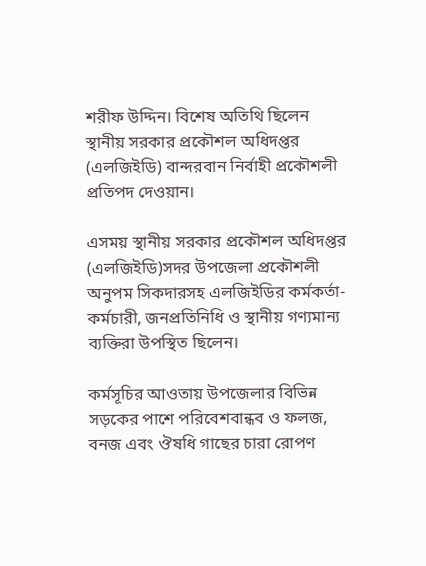শরীফ উদ্দিন। বিশেষ অতিথি ছিলেন স্থানীয় সরকার প্রকৌশল অধিদপ্তর (এলজিইডি) বান্দরবান নির্বাহী প্রকৌশলী প্রতিপদ দেওয়ান।

এসময় স্থানীয় সরকার প্রকৌশল অধিদপ্তর (এলজিইডি)সদর উপজেলা প্রকৌশলী অনুপম সিকদারসহ এলজিইডির কর্মকর্তা-কর্মচারী, জনপ্রতিনিধি ও স্থানীয় গণ্যমান্য ব্যক্তিরা উপস্থিত ছিলেন।

কর্মসূচির আওতায় উপজেলার বিভিন্ন সড়কের পাশে পরিবেশবান্ধব ও ফলজ, বনজ এবং ঔষধি গাছের চারা রোপণ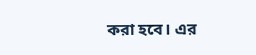করা হবে। এর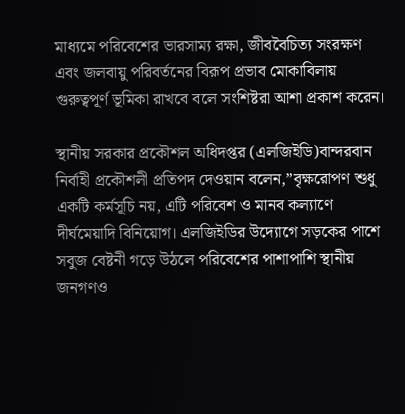মাধ্যমে পরিবেশের ভারসাম্য রক্ষা, জীববৈচিত্য সংরক্ষণ এবং জলবায়ু পরিবর্তনের বিরূপ প্রভাব মোকাবিলায় গুরুত্বপূর্ণ ভূমিকা রাখবে বলে সংশিষ্টরা আশা প্রকাশ করেন।

স্থানীয় সরকার প্রকৌশল অধিদপ্তর (এলজিইডি)বান্দরবান নির্বাহী প্রকৌশলী প্রতিপদ দেওয়ান বলেন,”বৃক্ষরোপণ শুধু একটি কর্মসূচি নয়, এটি পরিবেশ ও মানব কল্যাণে দীর্ঘমেয়াদি বিনিয়োগ। এলজিইডির উদ্যোগে সড়কের পাশে সবুজ বেষ্টনী গড়ে উঠলে পরিবেশের পাশাপাশি স্থানীয় জনগণও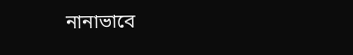নানাভাবে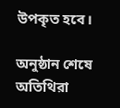উপকৃত হবে।

অনুষ্ঠান শেষে অতিথিরা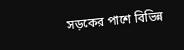সড়কের পাশে বিভিন্ন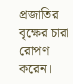প্রজাতির বৃক্ষের চারা রোপণ করেন।